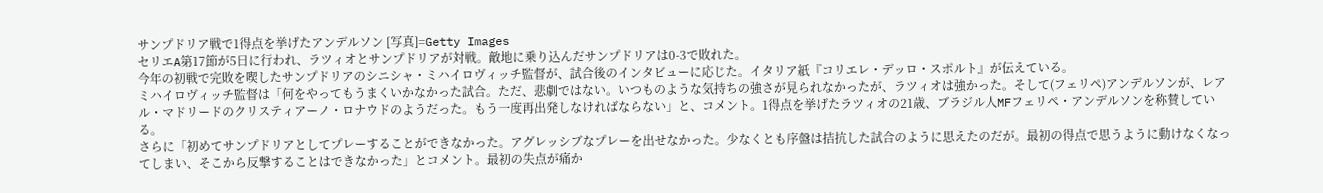サンプドリア戦で1得点を挙げたアンデルソン [写真]=Getty Images
セリエA第17節が5日に行われ、ラツィオとサンプドリアが対戦。敵地に乗り込んだサンプドリアは0-3で敗れた。
今年の初戦で完敗を喫したサンプドリアのシニシャ・ミハイロヴィッチ監督が、試合後のインタビューに応じた。イタリア紙『コリエレ・デッロ・スポルト』が伝えている。
ミハイロヴィッチ監督は「何をやってもうまくいかなかった試合。ただ、悲劇ではない。いつものような気持ちの強さが見られなかったが、ラツィオは強かった。そして(フェリペ)アンデルソンが、レアル・マドリードのクリスティアーノ・ロナウドのようだった。もう一度再出発しなければならない」と、コメント。1得点を挙げたラツィオの21歳、ブラジル人MFフェリペ・アンデルソンを称賛している。
さらに「初めてサンプドリアとしてプレーすることができなかった。アグレッシブなプレーを出せなかった。少なくとも序盤は拮抗した試合のように思えたのだが。最初の得点で思うように動けなくなってしまい、そこから反撃することはできなかった」とコメント。最初の失点が痛か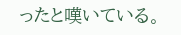ったと嘆いている。